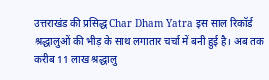उत्तराखंड की प्रसिद्ध Char Dham Yatra इस साल रिकॉर्ड श्रद्धालुओं की भीड़ के साथ लगातार चर्चा में बनी हुई है। अब तक करीब 11 लाख श्रद्धालु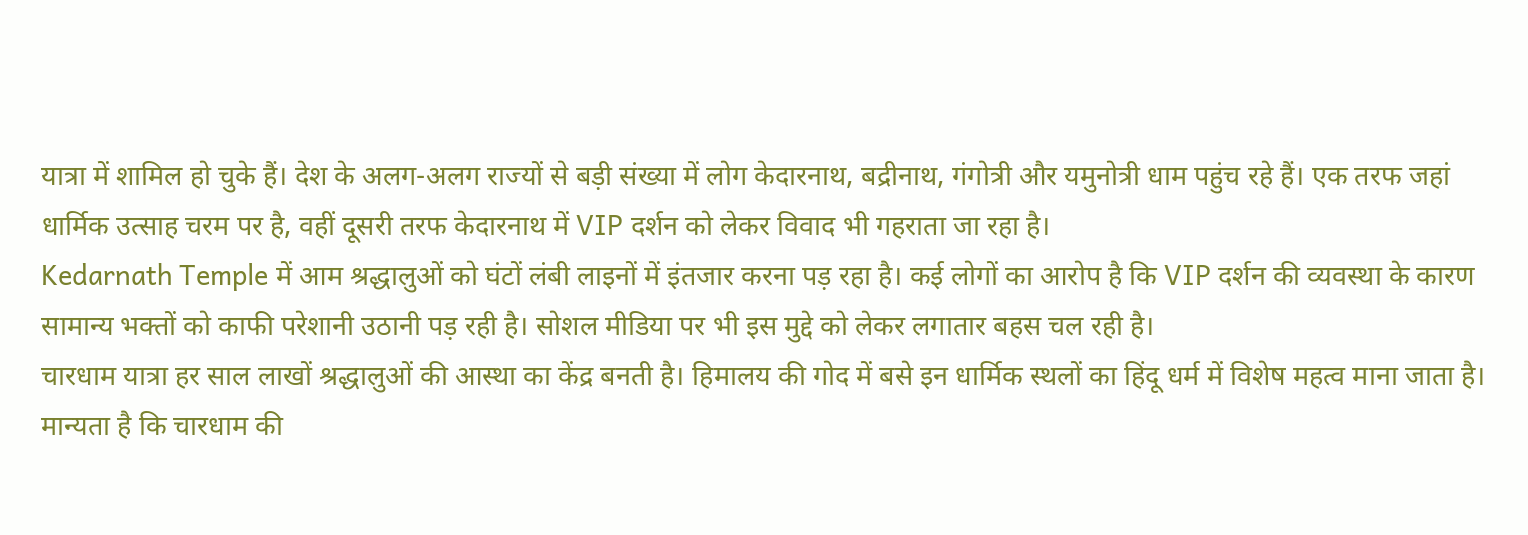यात्रा में शामिल हो चुके हैं। देश के अलग-अलग राज्यों से बड़ी संख्या में लोग केदारनाथ, बद्रीनाथ, गंगोत्री और यमुनोत्री धाम पहुंच रहे हैं। एक तरफ जहां धार्मिक उत्साह चरम पर है, वहीं दूसरी तरफ केदारनाथ में VIP दर्शन को लेकर विवाद भी गहराता जा रहा है।
Kedarnath Temple में आम श्रद्धालुओं को घंटों लंबी लाइनों में इंतजार करना पड़ रहा है। कई लोगों का आरोप है कि VIP दर्शन की व्यवस्था के कारण सामान्य भक्तों को काफी परेशानी उठानी पड़ रही है। सोशल मीडिया पर भी इस मुद्दे को लेकर लगातार बहस चल रही है।
चारधाम यात्रा हर साल लाखों श्रद्धालुओं की आस्था का केंद्र बनती है। हिमालय की गोद में बसे इन धार्मिक स्थलों का हिंदू धर्म में विशेष महत्व माना जाता है। मान्यता है कि चारधाम की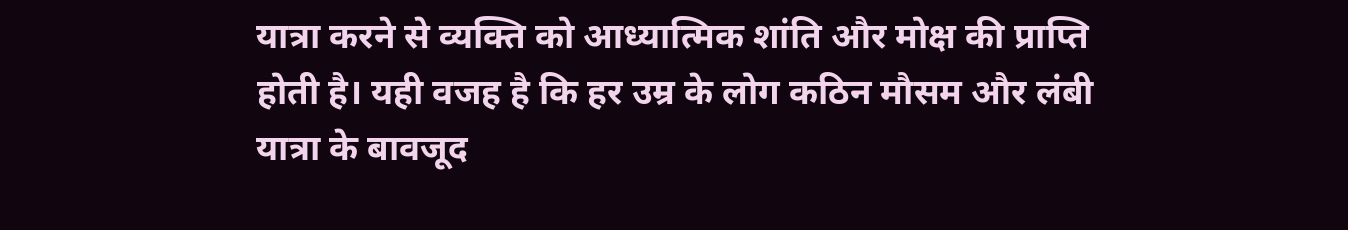यात्रा करने से व्यक्ति को आध्यात्मिक शांति और मोक्ष की प्राप्ति होती है। यही वजह है कि हर उम्र के लोग कठिन मौसम और लंबी यात्रा के बावजूद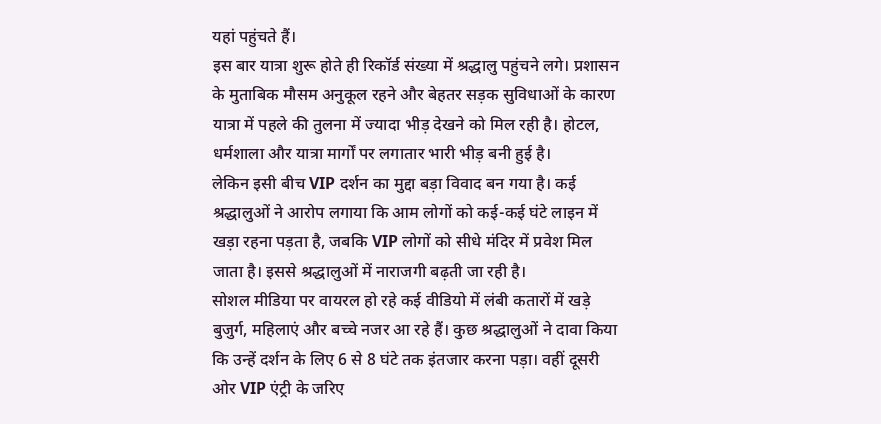यहां पहुंचते हैं।
इस बार यात्रा शुरू होते ही रिकॉर्ड संख्या में श्रद्धालु पहुंचने लगे। प्रशासन के मुताबिक मौसम अनुकूल रहने और बेहतर सड़क सुविधाओं के कारण यात्रा में पहले की तुलना में ज्यादा भीड़ देखने को मिल रही है। होटल, धर्मशाला और यात्रा मार्गों पर लगातार भारी भीड़ बनी हुई है।
लेकिन इसी बीच VIP दर्शन का मुद्दा बड़ा विवाद बन गया है। कई श्रद्धालुओं ने आरोप लगाया कि आम लोगों को कई-कई घंटे लाइन में खड़ा रहना पड़ता है, जबकि VIP लोगों को सीधे मंदिर में प्रवेश मिल जाता है। इससे श्रद्धालुओं में नाराजगी बढ़ती जा रही है।
सोशल मीडिया पर वायरल हो रहे कई वीडियो में लंबी कतारों में खड़े बुजुर्ग, महिलाएं और बच्चे नजर आ रहे हैं। कुछ श्रद्धालुओं ने दावा किया कि उन्हें दर्शन के लिए 6 से 8 घंटे तक इंतजार करना पड़ा। वहीं दूसरी ओर VIP एंट्री के जरिए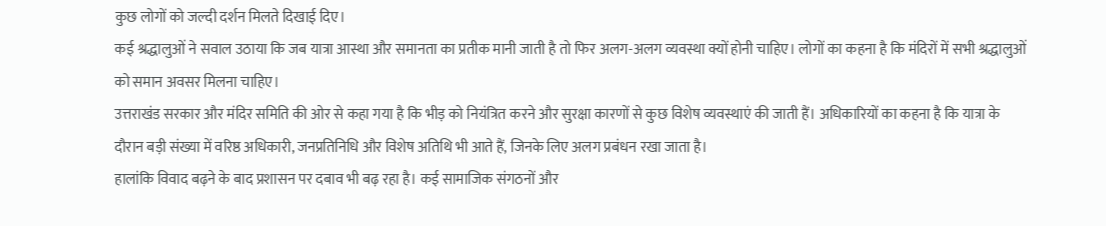कुछ लोगों को जल्दी दर्शन मिलते दिखाई दिए।
कई श्रद्धालुओं ने सवाल उठाया कि जब यात्रा आस्था और समानता का प्रतीक मानी जाती है तो फिर अलग-अलग व्यवस्था क्यों होनी चाहिए। लोगों का कहना है कि मंदिरों में सभी श्रद्धालुओं को समान अवसर मिलना चाहिए।
उत्तराखंड सरकार और मंदिर समिति की ओर से कहा गया है कि भीड़ को नियंत्रित करने और सुरक्षा कारणों से कुछ विशेष व्यवस्थाएं की जाती हैं। अधिकारियों का कहना है कि यात्रा के दौरान बड़ी संख्या में वरिष्ठ अधिकारी, जनप्रतिनिधि और विशेष अतिथि भी आते हैं, जिनके लिए अलग प्रबंधन रखा जाता है।
हालांकि विवाद बढ़ने के बाद प्रशासन पर दबाव भी बढ़ रहा है। कई सामाजिक संगठनों और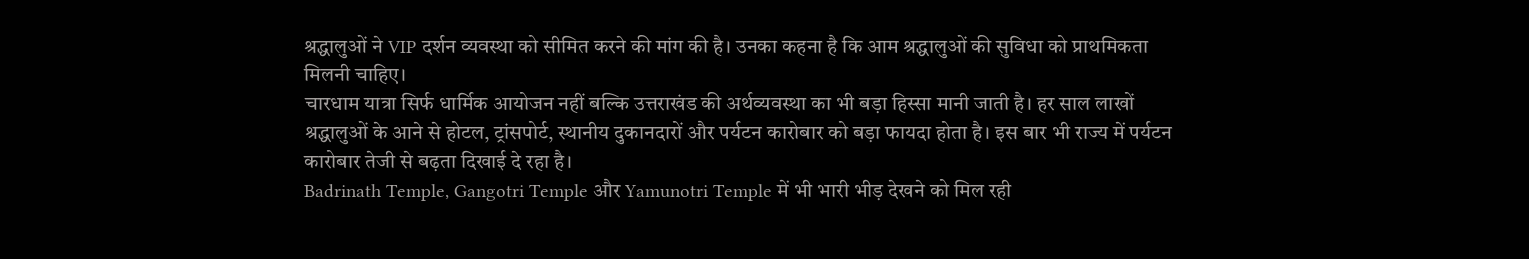श्रद्धालुओं ने VIP दर्शन व्यवस्था को सीमित करने की मांग की है। उनका कहना है कि आम श्रद्धालुओं की सुविधा को प्राथमिकता मिलनी चाहिए।
चारधाम यात्रा सिर्फ धार्मिक आयोजन नहीं बल्कि उत्तराखंड की अर्थव्यवस्था का भी बड़ा हिस्सा मानी जाती है। हर साल लाखों श्रद्धालुओं के आने से होटल, ट्रांसपोर्ट, स्थानीय दुकानदारों और पर्यटन कारोबार को बड़ा फायदा होता है। इस बार भी राज्य में पर्यटन कारोबार तेजी से बढ़ता दिखाई दे रहा है।
Badrinath Temple, Gangotri Temple और Yamunotri Temple में भी भारी भीड़ देखने को मिल रही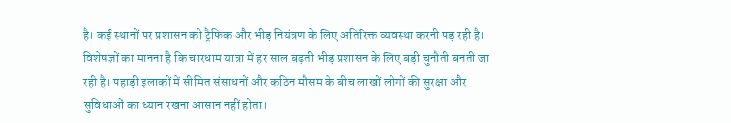है। कई स्थानों पर प्रशासन को ट्रैफिक और भीड़ नियंत्रण के लिए अतिरिक्त व्यवस्था करनी पड़ रही है।
विशेषज्ञों का मानना है कि चारधाम यात्रा में हर साल बढ़ती भीड़ प्रशासन के लिए बड़ी चुनौती बनती जा रही है। पहाड़ी इलाकों में सीमित संसाधनों और कठिन मौसम के बीच लाखों लोगों की सुरक्षा और सुविधाओं का ध्यान रखना आसान नहीं होता।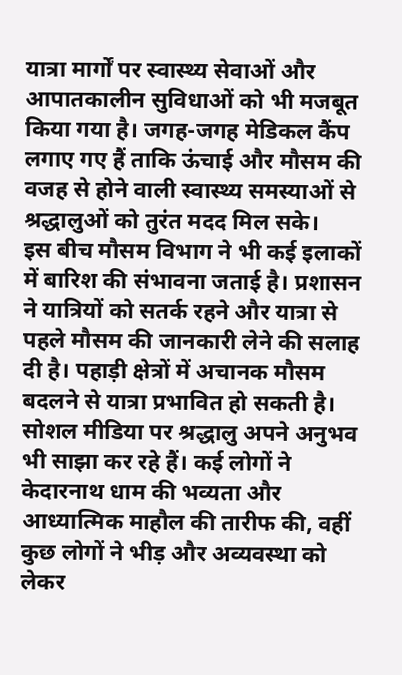यात्रा मार्गों पर स्वास्थ्य सेवाओं और आपातकालीन सुविधाओं को भी मजबूत किया गया है। जगह-जगह मेडिकल कैंप लगाए गए हैं ताकि ऊंचाई और मौसम की वजह से होने वाली स्वास्थ्य समस्याओं से श्रद्धालुओं को तुरंत मदद मिल सके।
इस बीच मौसम विभाग ने भी कई इलाकों में बारिश की संभावना जताई है। प्रशासन ने यात्रियों को सतर्क रहने और यात्रा से पहले मौसम की जानकारी लेने की सलाह दी है। पहाड़ी क्षेत्रों में अचानक मौसम बदलने से यात्रा प्रभावित हो सकती है।
सोशल मीडिया पर श्रद्धालु अपने अनुभव भी साझा कर रहे हैं। कई लोगों ने केदारनाथ धाम की भव्यता और आध्यात्मिक माहौल की तारीफ की, वहीं कुछ लोगों ने भीड़ और अव्यवस्था को लेकर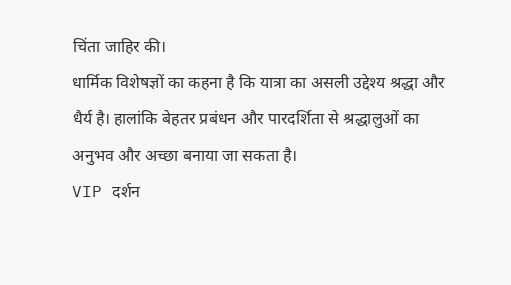चिंता जाहिर की।
धार्मिक विशेषज्ञों का कहना है कि यात्रा का असली उद्देश्य श्रद्धा और धैर्य है। हालांकि बेहतर प्रबंधन और पारदर्शिता से श्रद्धालुओं का अनुभव और अच्छा बनाया जा सकता है।
VIP दर्शन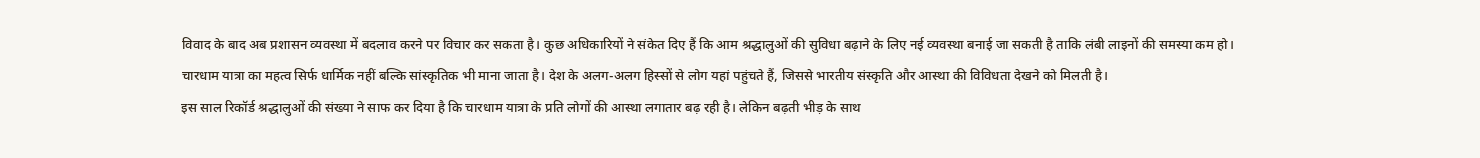विवाद के बाद अब प्रशासन व्यवस्था में बदलाव करने पर विचार कर सकता है। कुछ अधिकारियों ने संकेत दिए हैं कि आम श्रद्धालुओं की सुविधा बढ़ाने के लिए नई व्यवस्था बनाई जा सकती है ताकि लंबी लाइनों की समस्या कम हो।
चारधाम यात्रा का महत्व सिर्फ धार्मिक नहीं बल्कि सांस्कृतिक भी माना जाता है। देश के अलग-अलग हिस्सों से लोग यहां पहुंचते हैं, जिससे भारतीय संस्कृति और आस्था की विविधता देखने को मिलती है।
इस साल रिकॉर्ड श्रद्धालुओं की संख्या ने साफ कर दिया है कि चारधाम यात्रा के प्रति लोगों की आस्था लगातार बढ़ रही है। लेकिन बढ़ती भीड़ के साथ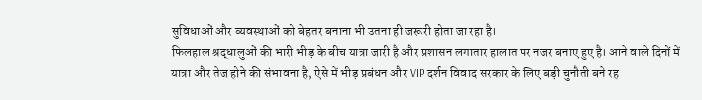सुविधाओं और व्यवस्थाओं को बेहतर बनाना भी उतना ही जरूरी होता जा रहा है।
फिलहाल श्रद्धालुओं की भारी भीड़ के बीच यात्रा जारी है और प्रशासन लगातार हालात पर नजर बनाए हुए है। आने वाले दिनों में यात्रा और तेज होने की संभावना है, ऐसे में भीड़ प्रबंधन और VIP दर्शन विवाद सरकार के लिए बड़ी चुनौती बने रह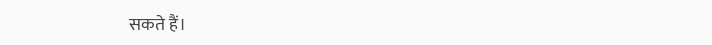सकते हैं।